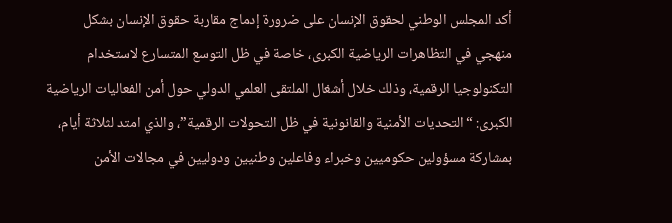أكد المجلس الوطني لحقوق الإنسان على ضرورة إدماج مقاربة حقوق الإنسان بشكل منهجي في التظاهرات الرياضية الكبرى، خاصة في ظل التوسع المتسارع لاستخدام التكنولوجيا الرقمية، وذلك خلال أشغال الملتقى العلمي الدولي حول أمن الفعاليات الرياضية الكبرى: “التحديات الأمنية والقانونية في ظل التحولات الرقمية”، والذي امتد لثلاثة أيام، بمشاركة مسؤولين حكوميين وخبراء وفاعلين وطنيين ودوليين في مجالات الأمن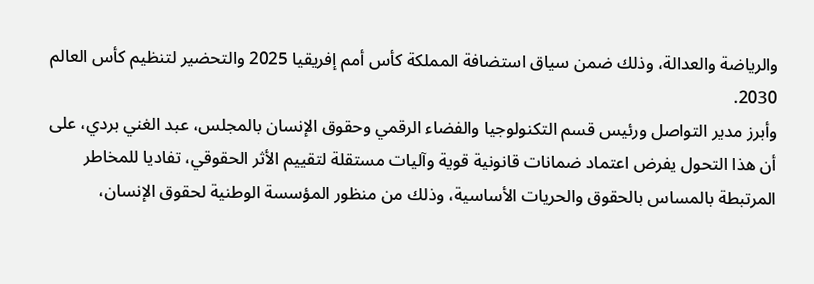والرياضة والعدالة، وذلك ضمن سياق استضافة المملكة كأس أمم إفريقيا 2025 والتحضير لتنظيم كأس العالم 2030.
وأبرز مدير التواصل ورئيس قسم التكنولوجيا والفضاء الرقمي وحقوق الإنسان بالمجلس، عبد الغني بردي، على أن هذا التحول يفرض اعتماد ضمانات قانونية قوية وآليات مستقلة لتقييم الأثر الحقوقي، تفاديا للمخاطر المرتبطة بالمساس بالحقوق والحريات الأساسية، وذلك من منظور المؤسسة الوطنية لحقوق الإنسان،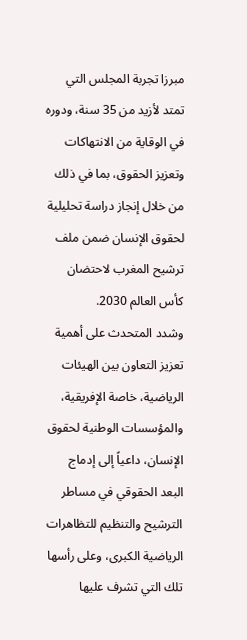مبرزا تجربة المجلس التي تمتد لأزيد من 35 سنة، ودوره في الوقاية من الانتهاكات وتعزيز الحقوق، بما في ذلك من خلال إنجاز دراسة تحليلية لحقوق الإنسان ضمن ملف ترشيح المغرب لاحتضان كأس العالم 2030.
وشدد المتحدث على أهمية تعزيز التعاون بين الهيئات الرياضية، خاصة الإفريقية، والمؤسسات الوطنية لحقوق الإنسان، داعياً إلى إدماج البعد الحقوقي في مساطر الترشيح والتنظيم للتظاهرات الرياضية الكبرى، وعلى رأسها تلك التي تشرف عليها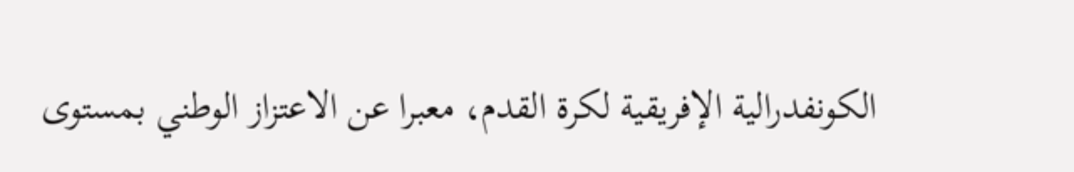الكونفدرالية الإفريقية لكرة القدم، معبرا عن الاعتزاز الوطني بمستوى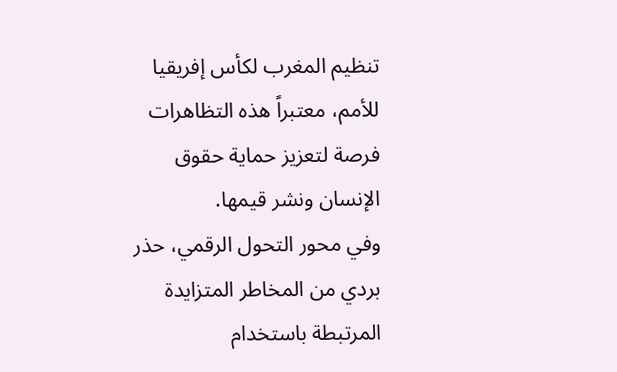تنظيم المغرب لكأس إفريقيا للأمم، معتبراً هذه التظاهرات فرصة لتعزيز حماية حقوق الإنسان ونشر قيمها.
وفي محور التحول الرقمي، حذر بردي من المخاطر المتزايدة المرتبطة باستخدام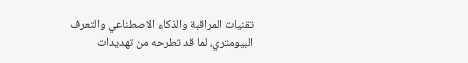تقنيات المراقبة والذكاء الاصطناعي والتعرف البيومتري، لما قد تطرحه من تهديدات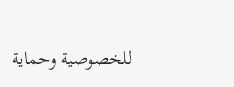للخصوصية وحماية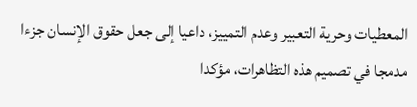المعطيات وحرية التعبير وعدم التمييز، داعيا إلى جعل حقوق الإنسان جزءا مدمجا في تصميم هذه التظاهرات، مؤكدا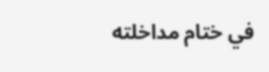في ختام مداخلته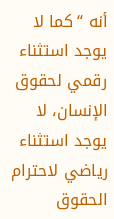أنه “كما لا يوجد استثناء رقمي لحقوق الإنسان، لا يوجد استثناء رياضي لاحترام الحقوق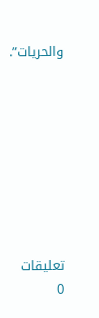والحريات”.








تعليقات
0